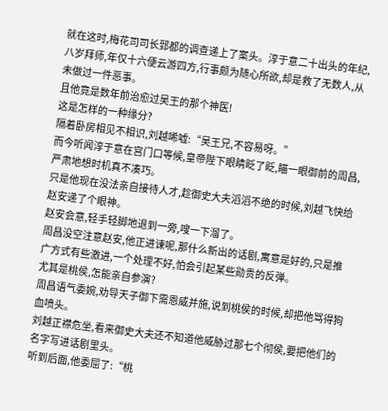就在这时,梅花司司长郅都的调查递上了案头。淳于意二十出头的年纪,八岁拜师,年仅十六便云游四方,行事颇为随心所欲,却是救了无数人,从未做过一件恶事。
且他竟是数年前治愈过吴王的那个神医!
这是怎样的一种缘分?
隔着卧房相见不相识,刘越唏嘘:“吴王兄,不容易呀。”
而今听闻淳于意在宫门口等候,皇帝陛下眼睛眨了眨,瞄一眼御前的周昌,严肃地想时机真不凑巧。
只是他现在没法亲自接待人才,趁御史大夫滔滔不绝的时候,刘越飞快给赵安递了个眼神。
赵安会意,轻手轻脚地退到一旁,嗖一下溜了。
周昌没空注意赵安,他正进谏呢,那什么新出的话剧,寓意是好的,只是推广方式有些激进,一个处理不好,怕会引起某些勋贵的反弹。
尤其是桃侯,怎能亲自参演?
周昌语气委婉,劝导天子御下需恩威并施,说到桃侯的时候,却把他骂得狗血喷头。
刘越正襟危坐,看来御史大夫还不知道他威胁过那七个彻侯,要把他们的名字写进话剧里头。
听到后面,他委屈了:“桃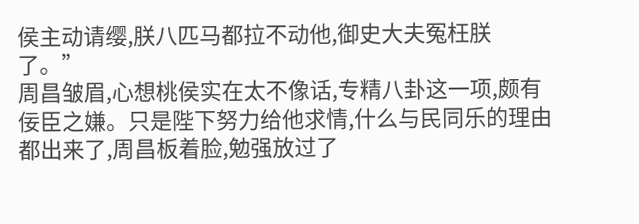侯主动请缨,朕八匹马都拉不动他,御史大夫冤枉朕了。”
周昌皱眉,心想桃侯实在太不像话,专精八卦这一项,颇有佞臣之嫌。只是陛下努力给他求情,什么与民同乐的理由都出来了,周昌板着脸,勉强放过了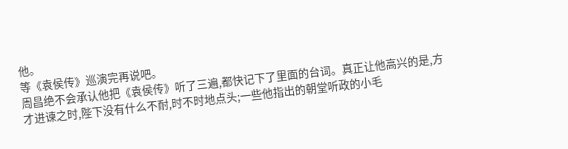他。
等《袁侯传》巡演完再说吧。
周昌绝不会承认他把《袁侯传》听了三遍,都快记下了里面的台词。真正让他高兴的是,方才进谏之时,陛下没有什么不耐,时不时地点头;一些他指出的朝堂听政的小毛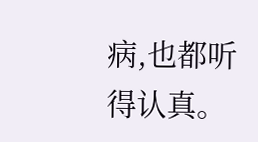病,也都听得认真。